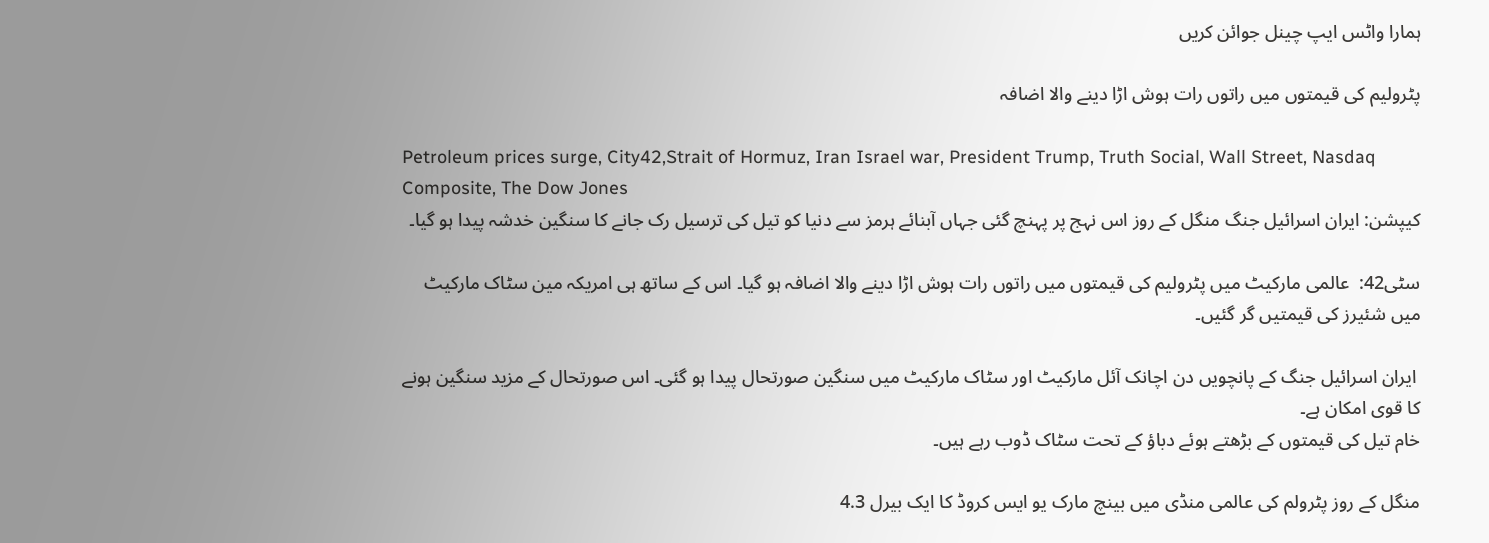ہمارا واٹس ایپ چینل جوائن کریں

پٹرولیم کی قیمتوں میں راتوں رات ہوش اڑا دینے والا اضافہ

Petroleum prices surge, City42,Strait of Hormuz, Iran Israel war, President Trump, Truth Social, Wall Street, Nasdaq Composite, The Dow Jones
کیپشن: ایران اسرائیل جنگ منگل کے روز اس نہج پر پہنچ گئی جہاں آبنائے ہرمز سے دنیا کو تیل کی ترسیل رک جانے کا سنگین خدشہ پیدا ہو گیا۔

سٹی42:  عالمی مارکیٹ میں پٹرولیم کی قیمتوں میں راتوں رات ہوش اڑا دینے والا اضافہ ہو گیا۔ اس کے ساتھ ہی امریکہ مین سٹاک مارکیٹ میں شئیرز کی قیمتیں گر گئیں۔

 ایران اسرائیل جنگ کے پانچویں دن اچانک آئل مارکیٹ اور سٹاک مارکیٹ میں سنگین صورتحال پیدا ہو گئی۔ اس صورتحال کے مزید سنگین ہونے کا قوی امکان ہے۔
خام تیل کی قیمتوں کے بڑھتے ہوئے دباؤ کے تحت سٹاک ڈوب رہے ہیں۔

منگل کے روز پٹرولم کی عالمی منڈی میں بینچ مارک یو ایس کروڈ کا ایک بیرل 4.3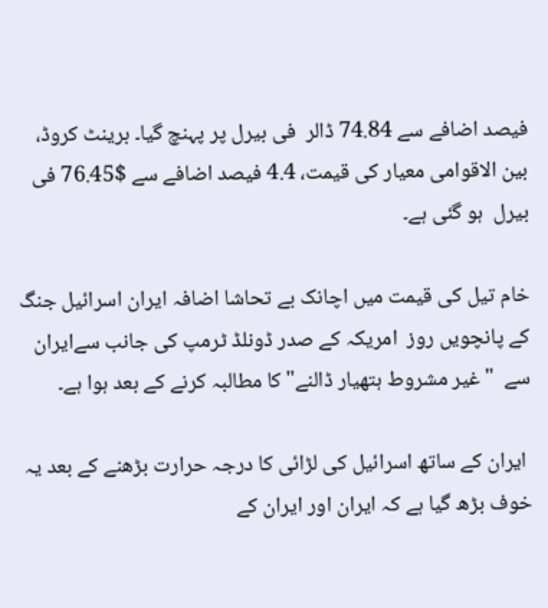فیصد اضافے سے 74.84 ڈالر  فی بیرل پر پہنچ گیا۔ برینٹ کروڈ، بین الاقوامی معیار کی قیمت، 4.4 فیصد اضافے سے $76.45 فی بیرل  ہو گئی ہے۔

خام تیل کی قیمت میں اچانک بے تحاشا اضافہ ایران اسرائیل جنگ کے پانچویں روز  امریکہ کے صدر ڈونلڈ ٹرمپ کی جانب سےایران سے  "غیر مشروط ہتھیار ڈالنے" کا مطالبہ کرنے کے بعد ہوا ہے۔

 ایران کے ساتھ اسرائیل کی لڑائی کا درجہ حرارت بڑھنے کے بعد یہ خوف بڑھ گیا ہے کہ ایران اور ایران کے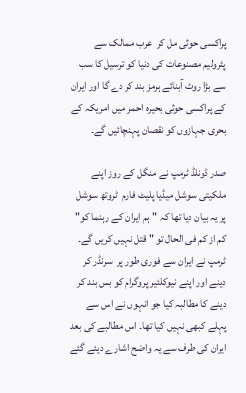پراکسی حوثی مل کر  عرب ممالک سے  پٹرولیم مصنوعات کی دنیا کو ترسیل کا سب سے بڑا روٹ آبنائے ہرمز بند کر دے گا اور ایران کے پراکسی حوثی بحیرہ احمر میں امریکہ کے بحری جہازوں کو نقصان پہنچائیں گے۔

صدر ڈونلڈ ٹرمپ نے منگل کے روز اپنے ملکیتی سوشل میڈیا پلیٹ فارم  ٹروتھ سوشل پر یہ بیان دیا تھا کہ "ہم ایران کے رہنما کو" کم از کم فی الحال تو " قتل نہیں کریں گے۔ ٹرمپ نے ایران سے فوری طور پر  سرنڈر کر دینے اور اپنے نیوکلئیر پروگرام کو بس بند کر دینے کا مطالبہ کیا جو انہوں نے اس سے پہلے کبھی نہیں کیا تھا۔ اس مطالبے کی بعد ایران کی طرف سے یہ واضح اشارے دیئے گئے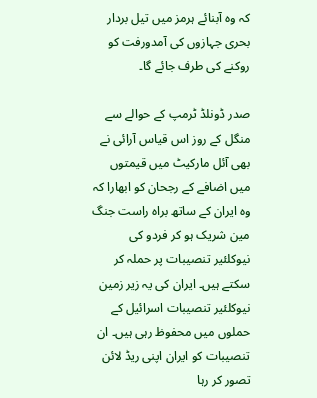کہ وہ آبنائے ہرمز میں تیل بردار بحری جہازوں کی آمدورفت کو روکنے کی طرف جائے گا۔

صدر ڈونلڈ ٹرمپ کے حوالے سے منگل کے روز اس قیاس آرائی نے بھی آئل مارکیٹ میں قیمتوں میں اضافے کے رجحان کو ابھارا کہ وہ ایران کے ساتھ براہ راست جنگ مین شریک ہو کر فردو کی نیوکلئیر تنصیبات پر حملہ کر سکتے ہیں۔ ایران کی یہ زیر زمین نیوکلئیر تنصیبات اسرائیل کے حملوں میں محفوظ رہی ہیں۔ ان تنصیبات کو ایران اپنی ریڈ لائن تصور کر رہا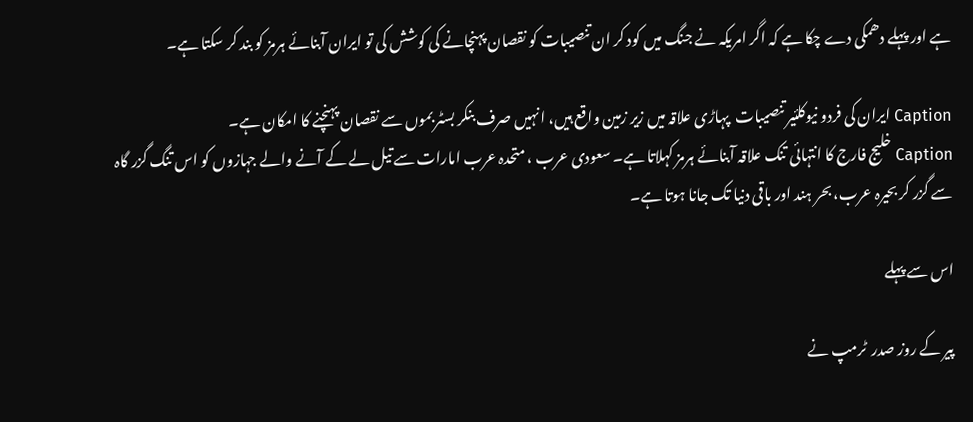ہے اور پہلے دھمکی دے چکا ہے کہ اگر امریکہ نے جنگ میں کود کر ان تنصیبات کو نقصان پہنچانے کی کوشش کی تو ایران آبنائے ہرمز کو بند کر سکتا ہے۔

Caption ایران کی فردو نیوکلئیر تنصیبات  پہاڑی علاقہ میں زیر زمین واقع ہیں، انہیں صرف بنکر بسٹر بموں سے نقصان پہنچنے کا امکان ہے۔
Caption خلیج فارج کا انتہائی تنک علاقہ آبنائے ہرمز کہلاتا ہے۔ سعودی عرب ، متحدہ عرب امارات سے تیل لے کے آنے والے جہازوں کو اس تنگ گزر گاہ سے گزر کر بحیرہ عرب، بحر ہند اور باقی دنیا تک جانا ہوتا ہے۔

اس سے پہلے

پیر کے روز صدر  ٹرمپ نے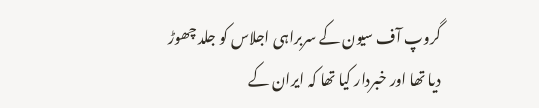گروپ آف سیون کے سربراہی اجلاس کو جلد چھوڑ دیا تھا اور خبردار کیا تھا کہ ایران کے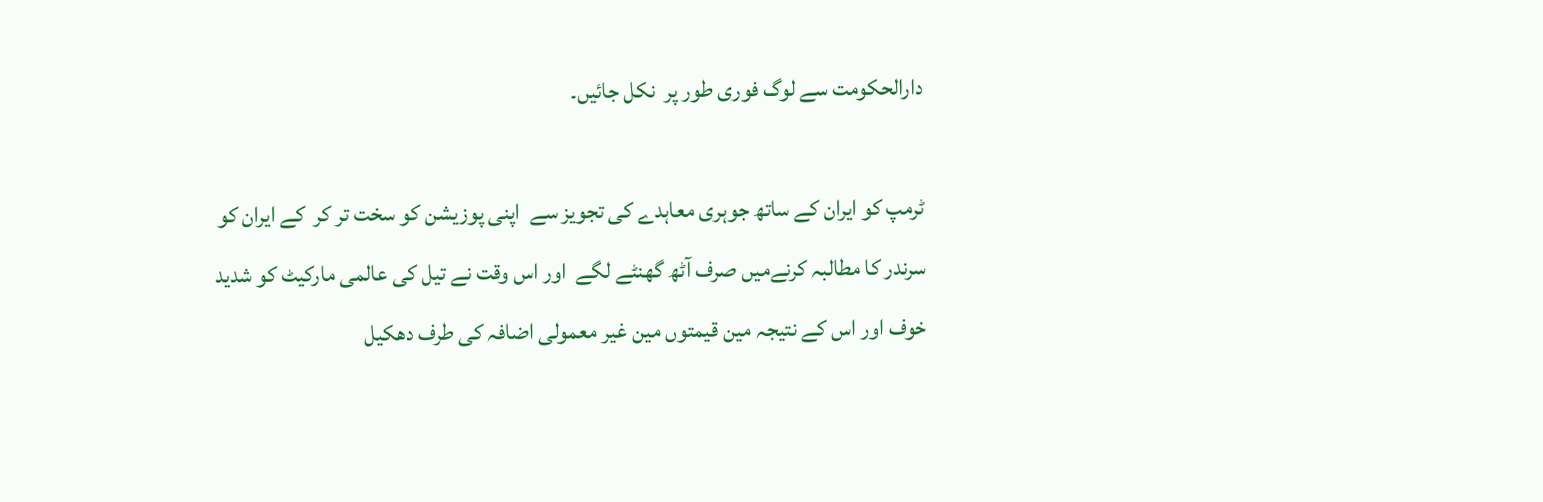دارالحکومت سے لوگ فوری طور پر  نکل جائیں۔

ٹرمپ کو ایران کے ساتھ جوہری معاہدے کی تجویز سے  اپنی پوزیشن کو سخت تر کر  کے ایران کو سرندر کا مطالبہ کرنےمیں صرف آٹھ گھنٹے لگے  اور اس وقت نے تیل کی عالمی مارکیٹ کو شدید خوف اور اس کے نتیجہ مین قیمتوں مین غیر معمولی اضافہ کی طرف دھکیل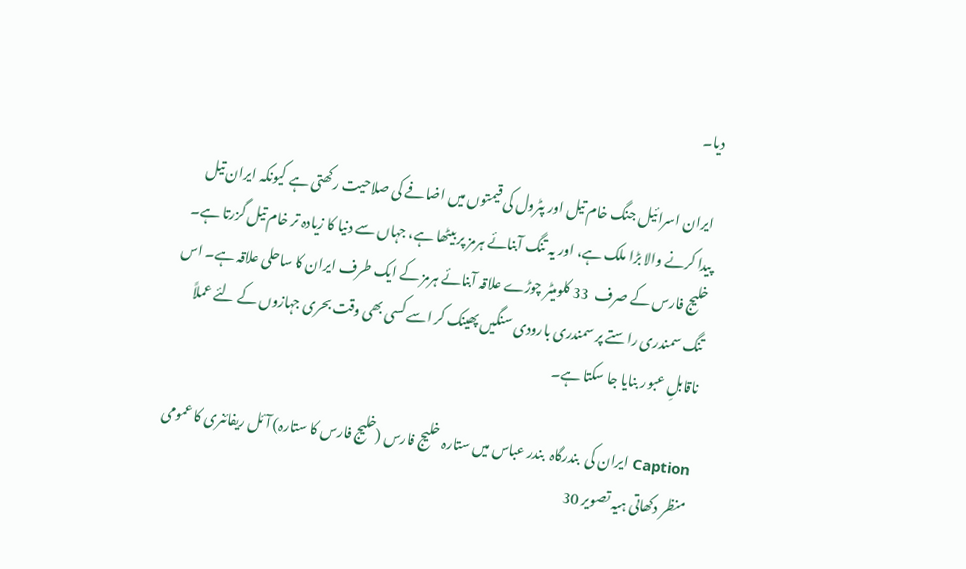دیا۔

 ایران اسرائیل جنگ خام تیل اور پٹرول کی قیمتوں میں اضافے کی صلاحیت رکھتی ہے کیونکہ ایران تیل پیدا کرنے والا بڑا ملک ہے، اور یہ تنگ آبنائے ہرمز پر بیٹھا ہے، جہاں سے دنیا کا زیادہ تر خام تیل گزرتا ہے۔ خلیج فارس کے صرف  33 کلومیٹر چوڑے علاقہ آبنائے ہرمز کے ایک طرف ایران کا ساحلی علاقہ ہے۔ اس تنگ سمندری راستے پر سمندری بارودی سنگیں پھینک کر اسے کسی بھی وقت بحری جہازوں کے لئے عملاً ناقابلِ عبور بنایا جا سکتا ہے۔

Caption ایران کی  بندرگاہ  بندر عباس میں ستارہ خلیج فارس (خلیج فارس کا ستارہ) آئل ریفائنری کا عمومی منظر دکھاتی ہیہ تصویر 30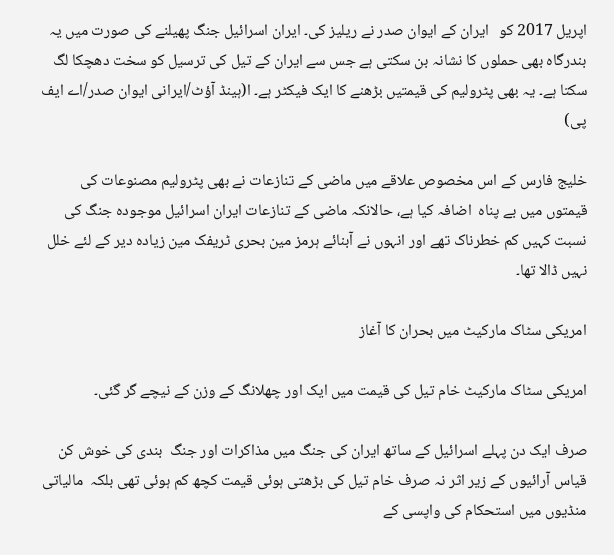اپریل 2017 کو   ایران کے ایوان صدر نے ریلیز کی۔ ایران اسرائیل جنگ پھیلنے کی صورت میں یہ بندرگاہ بھی حملوں کا نشانہ بن سکتی ہے جس سے ایران کے تیل کی ترسیل کو سخت دھچکا لگ سکتا ہے۔ یہ بھی پٹرولیم کی قیمتیں بڑھنے کا ایک فیکٹر ہے۔ ا(ہینڈ آؤٹ/ایرانی ایوان صدر/اے ایف پی)

خلیج فارس کے اس مخصوص علاقے میں ماضی کے تنازعات نے بھی پٹرولیم مصنوعات کی قیمتوں میں بے پناہ  اضافہ کیا ہے، حالانکہ ماضی کے تنازعات ایران اسرائیل موجودہ جنگ کی نسبت کہیں کم خطرناک تھے اور انہوں نے آبنائے ہرمز مین بحری ٹریفک مین زیادہ دیر کے لئے خلل نہیں ڈالا تھا۔

امریکی سٹاک مارکیٹ میں بحران کا آغاز

امریکی سٹاک مارکیٹ خام تیل کی قیمت میں ایک اور چھلانگ کے وزن کے نیچے گر گئی۔

صرف ایک دن پہلے اسرائیل کے ساتھ ایران کی جنگ میں مذاکرات اور جنگ  بندی کی خوش کن قیاس آرائیوں کے زیر اثر نہ صرف خام تیل کی بڑھتی ہوئی قیمت کچھ کم ہوئی تھی بلکہ  مالیاتی منڈیوں میں استحکام کی واپسی کے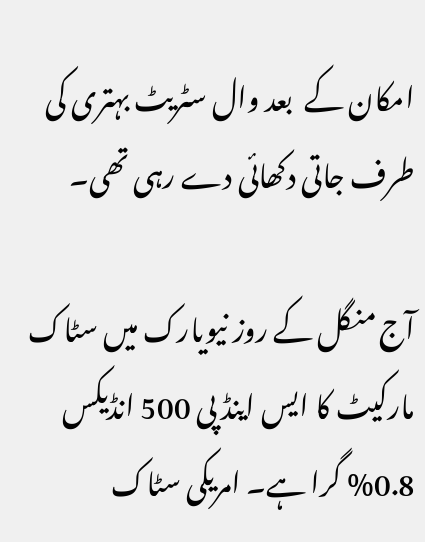امکان کے  بعد وال سٹریٹ بہتری کی طرف جاتی دکھائی دے رہی تھی۔

آج منگل کے روز نیویارک میں سٹاک مارکیٹ کا ایس اینڈ پی 500 انڈیکس  0.8% گرا ہے۔ امریکی سٹاک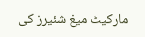مارکیٹ میغ شئیرز کی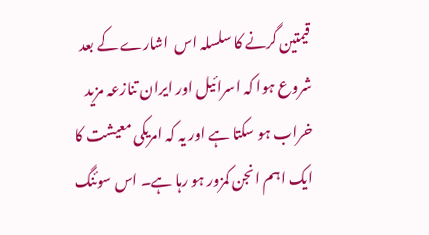قیمتین گرنے کا سلسلہ اس  اشارے کے بعد شروع ہوا کہ اسرائیل اور ایران تنازعہ مزید خراب ہو سکتا ہے اور یہ کہ امریکی معیشت کا ایک اہم انجن کمزور ہو رہا ہے۔ اس سوئنگ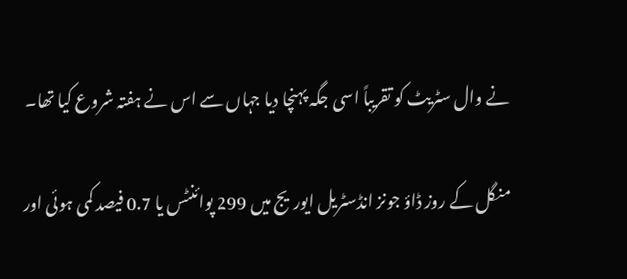نے وال سٹریٹ کو تقریباً اسی جگہ پہنچا دیا جہاں سے اس نے ہفتہ شروع کیا تھا۔

منگل کے روز ڈاؤ جونز انڈسٹریل ایوریج میں 299 پوائنٹس یا 0.7 فیصد کمی ہوئی اور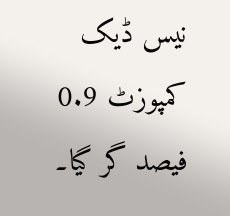نیس ڈیک کمپوزٹ 0.9 فیصد گر گیا۔